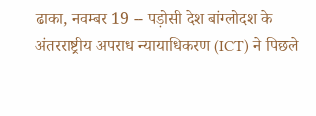ढाका, नवम्बर 19 -- पड़ोसी देश बांग्लोदश के अंतरराष्ट्रीय अपराध न्यायाधिकरण (ICT) ने पिछले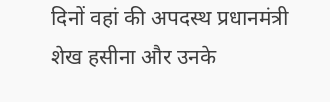दिनों वहां की अपदस्थ प्रधानमंत्री शेख हसीना और उनके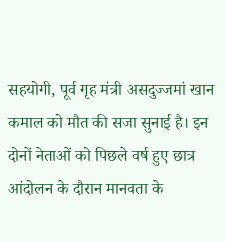सहयोगी, पूर्व गृह मंत्री असदुज्जमां खान कमाल को मौत की सजा सुनाई है। इन दोनों नेताओं को पिछले वर्ष हुए छात्र आंदोलन के दौरान मानवता के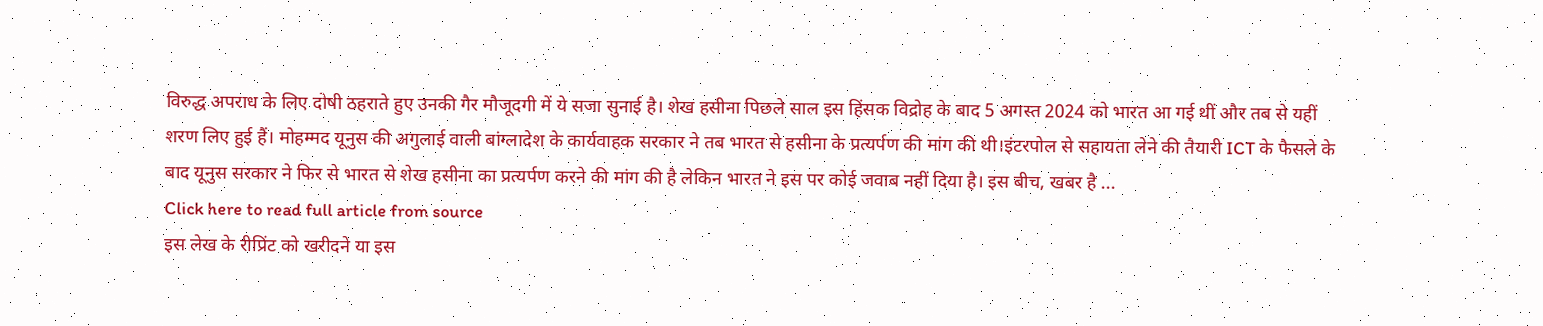विरुद्ध अपराध के लिए दोषी ठहराते हुए उनकी गैर मौजूदगी में ये सजा सुनाई है। शेख हसीना पिछले साल इस हिंसक विद्रोह के बाद 5 अगस्त 2024 को भारत आ गई थीं और तब से यहीं शरण लिए हुई हैं। मोहम्मद यूनुस की अगुलाई वाली बांग्लादेश के कार्यवाहक सरकार ने तब भारत से हसीना के प्रत्यर्पण की मांग की थी।इंटरपोल से सहायता लेने की तैयारी ICT के फैसले के बाद यूनुस सरकार ने फिर से भारत से शेख हसीना का प्रत्यर्पण करने की मांग की है लेकिन भारत ने इस पर कोई जवाब नहीं दिया है। इस बीच, खबर है ...
Click here to read full article from source
इस लेख के रीप्रिंट को खरीदने या इस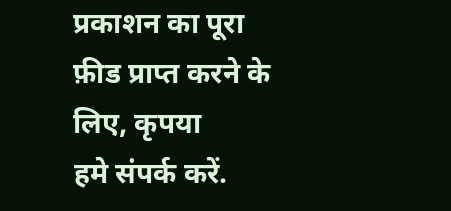प्रकाशन का पूरा फ़ीड प्राप्त करने के लिए, कृपया
हमे संपर्क करें.